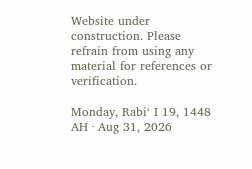Website under construction. Please refrain from using any material for references or verification.

Monday, Rabiʻ I 19, 1448 AH · Aug 31, 2026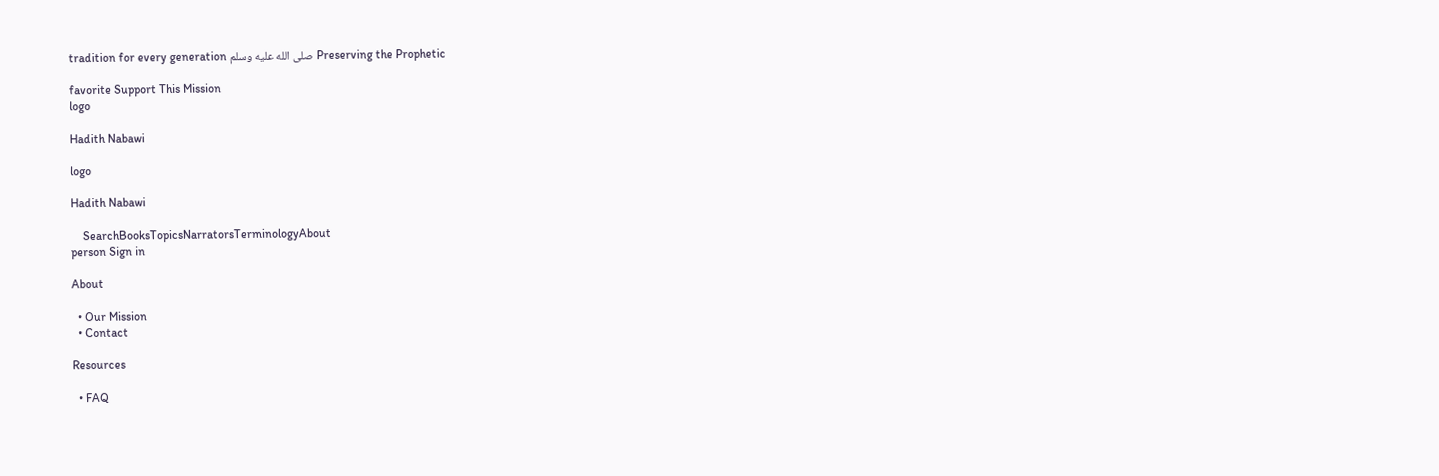Preserving the Prophetic صلى الله عليه وسلم tradition for every generation

favorite Support This Mission
logo

Hadith Nabawi

logo

Hadith Nabawi

    SearchBooksTopicsNarratorsTerminologyAbout
person Sign in

About

  • Our Mission
  • Contact

Resources

  • FAQ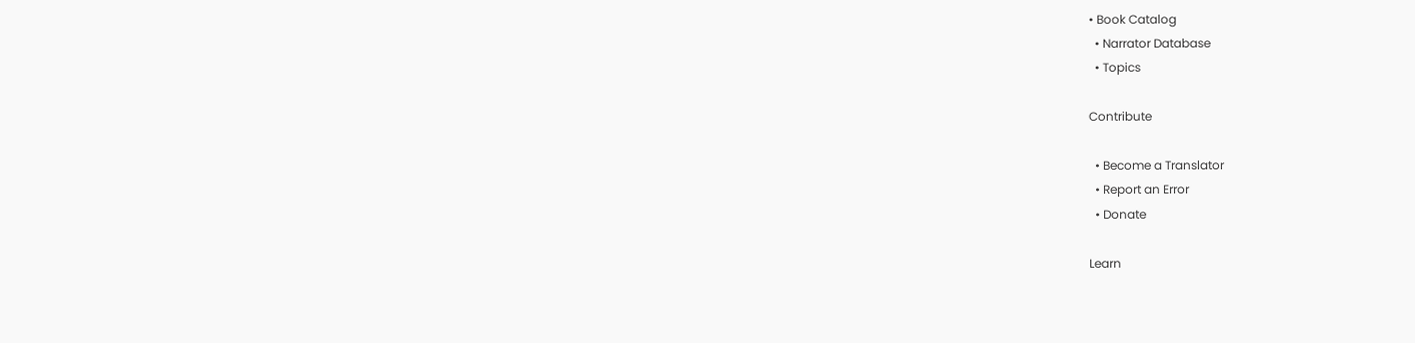• Book Catalog
  • Narrator Database
  • Topics

Contribute

  • Become a Translator
  • Report an Error
  • Donate

Learn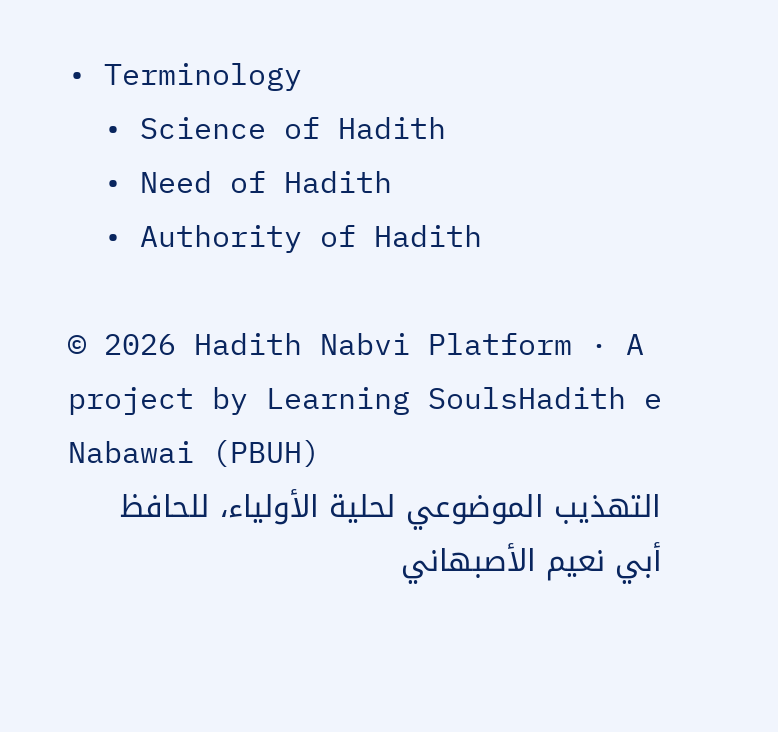• Terminology
  • Science of Hadith
  • Need of Hadith
  • Authority of Hadith

© 2026 Hadith Nabvi Platform · A project by Learning SoulsHadith e Nabawai (PBUH)
التهذيب الموضوعي لحلية الأولياء، للحافظ أبي نعيم الأصبهاني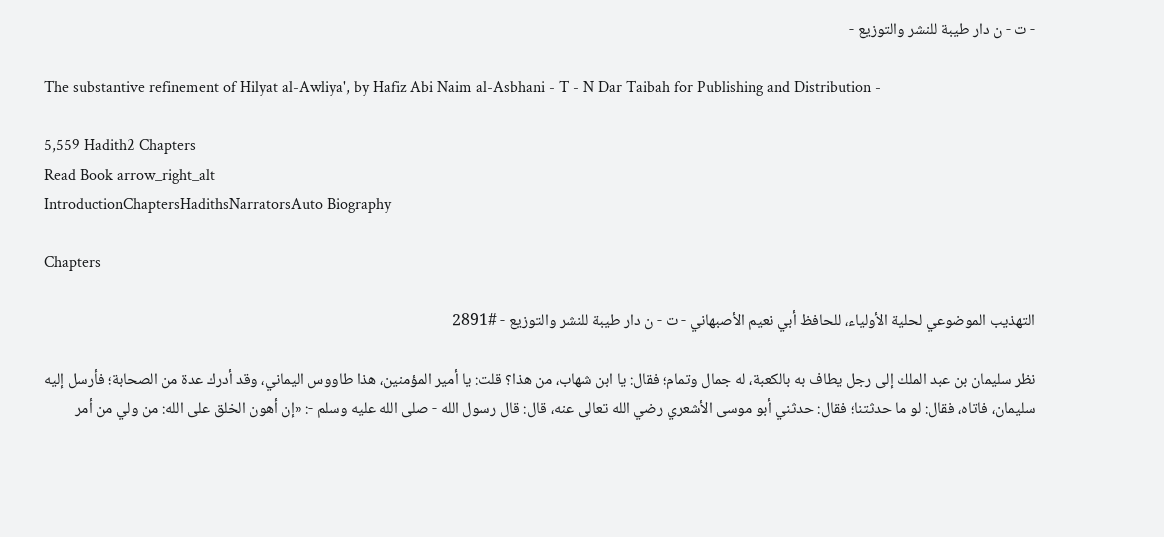- ت - ن دار طيبة للنشر والتوزيع -

The substantive refinement of Hilyat al-Awliya', by Hafiz Abi Naim al-Asbhani - T - N Dar Taibah for Publishing and Distribution -

5,559 Hadith2 Chapters
Read Book arrow_right_alt
IntroductionChaptersHadithsNarratorsAuto Biography

Chapters

التهذيب الموضوعي لحلية الأولياء، للحافظ أبي نعيم الأصبهاني - ت - ن دار طيبة للنشر والتوزيع - #2891

نظر سليمان بن عبد الملك إلى رجل يطاف به بالكعبة، له جمال وتمام؛ فقال: يا ابن شهاب، من هذا؟ قلت: يا أمير المؤمنين، هذا طاووس اليماني، وقد أدرك عدة من الصحابة؛ فأرسل إليه سليمان، فاتاه، فقال: لو ما حدثتنا؛ فقال: حدثني أبو موسى الأشعري رضي الله تعالى عنه، قال: قال رسول الله - صلى الله عليه وسلم -: «إن أهون الخلق على الله: من ولي من أمر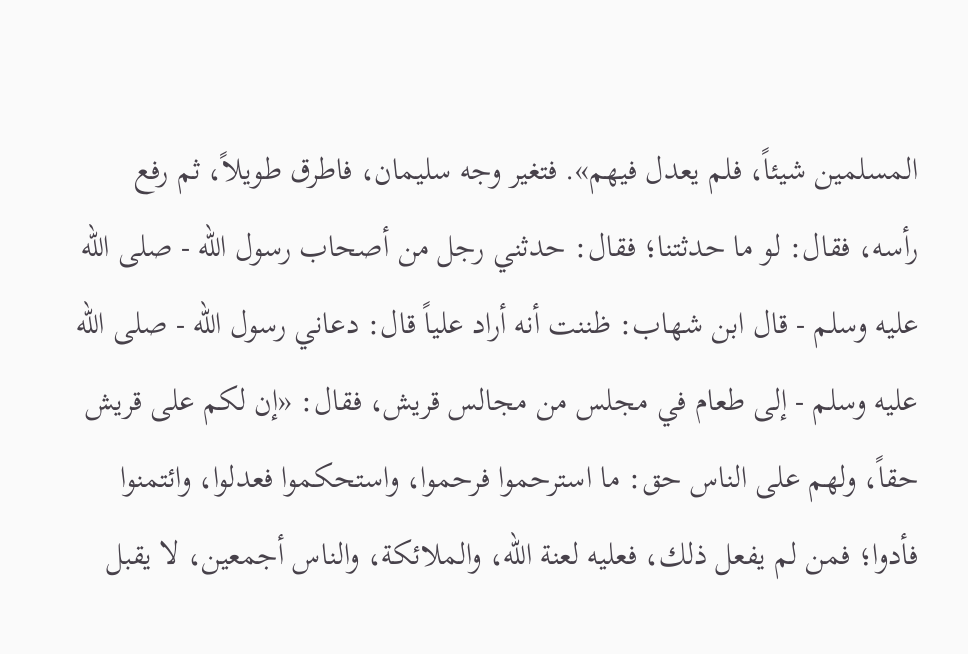المسلمين شيئاً، فلم يعدل فيهم». فتغير وجه سليمان، فاطرق طويلاً، ثم رفع رأسه، فقال: لو ما حدثتنا؛ فقال: حدثني رجل من أصحاب رسول الله - صلى الله عليه وسلم - قال ابن شهاب: ظننت أنه أراد علياً قال: دعاني رسول الله - صلى الله عليه وسلم - إلى طعام في مجلس من مجالس قريش، فقال: «إن لكم على قريش حقاً، ولهم على الناس حق: ما استرحموا فرحموا، واستحكموا فعدلوا، وائتمنوا فأدوا؛ فمن لم يفعل ذلك، فعليه لعنة الله، والملائكة، والناس أجمعين، لا يقبل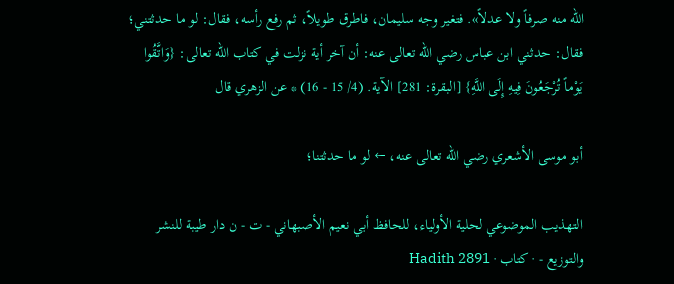الله منه صرفاً ولا عدلاً». فتغير وجه سليمان، فاطرق طويلاً، ثم رفع رأسه، فقال: لو ما حدثتني؛ فقال: حدثني ابن عباس رضي الله تعالى عنه: أن آخر أية نزلت في كتاب الله تعالى: {وَاتَّقُوا يَوْماً تُرْجَعُونَ فِيهِ إِلَى اللَّهِ} [البقرة: 281] الآية. (4/ 15 - 16) * عن الزهري قال

أبو موسى الأشعري رضي الله تعالى عنه، ← لو ما حدثتنا؛

التهذيب الموضوعي لحلية الأولياء، للحافظ أبي نعيم الأصبهاني - ت - ن دار طيبة للنشر والتوزيع - · کتاب · Hadith 2891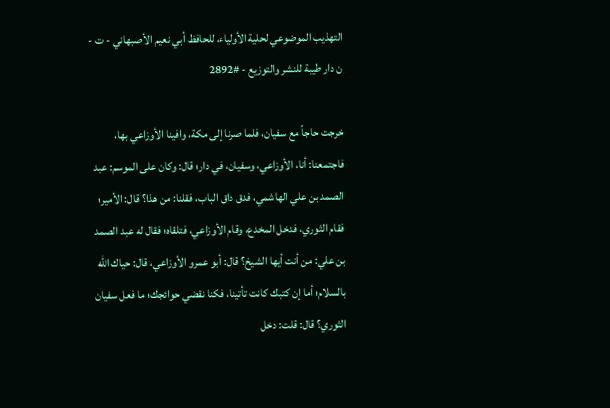التهذيب الموضوعي لحلية الأولياء، للحافظ أبي نعيم الأصبهاني - ت - ن دار طيبة للنشر والتوزيع - #2892

خرجت حاجاً مع سفيان، فلما صرنا إلى مكة، وافينا الأوزاعي بها، فاجتمعنا: أنا، الأوزاعي، وسفيان، في دار؛ قال: وكان على الموسم: عبد الصمد بن علي الهاشمي، فدق داق الباب، فقلنا: من هذا؟ قال: الأمير؛ فقام الثوري، فدخل المخدع، وقام الأوزاعي، فتلقاه؛ فقال له عبد الصمد بن علي: من أنت أيها الشيخ؟ قال: أبو عمرو الأوزاعي، قال: حياك الله بالسلام؛ أما إن كتبك كانت تأتينا، فكنا نقضي حوائجك؛ ما فعل سفيان الثوري؟ قال: قلت: دخل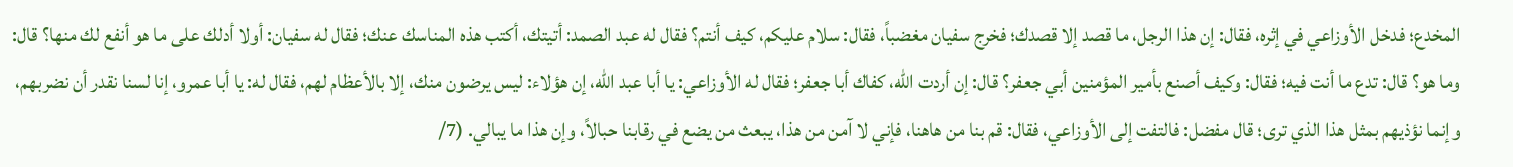المخدع؛ فدخل الأوزاعي في إثره، فقال: إن هذا الرجل، ما قصد إلا قصدك؛ فخرج سفيان مغضباً، فقال: سلام عليكم، كيف أنتم؟ فقال له عبد الصمد: أتيتك، أكتب هذه المناسك عنك؛ فقال له سفيان: أولا أدلك على ما هو أنفع لك منها؟ قال: وما هو؟ قال: تدع ما أنت فيه؛ فقال: وكيف أصنع بأمير المؤمنين أبي جعفر؟ قال: إن أردت الله، كفاك أبا جعفر؛ فقال له الأوزاعي: يا أبا عبد الله، إن هؤلاء: ليس يرضون منك، إلا بالأعظام لهم، فقال له: يا أبا عمرو، إنا لسنا نقدر أن نضربهم، وإنما نؤذيهم بمثل هذا الذي ترى؛ قال مفضل: فالتفت إلى الأوزاعي، فقال: قم بنا من هاهنا، فإني لا آمن من هذا، يبعث من يضع في رقابنا حبالاً، وإن هذا ما يبالي. (7/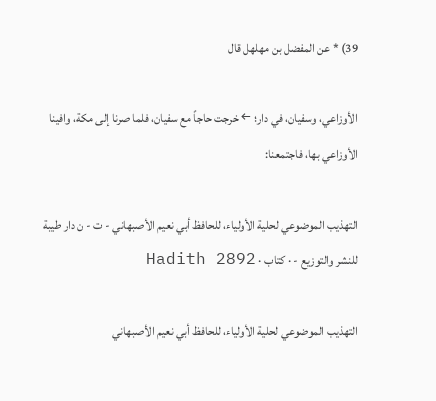39) * عن المفضل بن مهلهل قال

الأوزاعي، وسفيان، في دار؛ ← خرجت حاجاً مع سفيان، فلما صرنا إلى مكة، وافينا الأوزاعي بها، فاجتمعنا:

التهذيب الموضوعي لحلية الأولياء، للحافظ أبي نعيم الأصبهاني - ت - ن دار طيبة للنشر والتوزيع - · کتاب · Hadith 2892

التهذيب الموضوعي لحلية الأولياء، للحافظ أبي نعيم الأصبهاني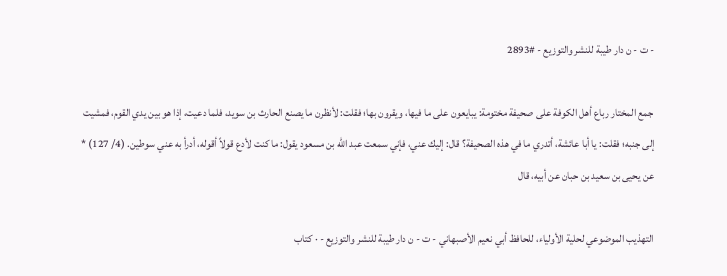- ت - ن دار طيبة للنشر والتوزيع - #2893

جمع المختار رباع أهل الكوفة على صحيفة مختومة: يبايعون على ما فيها، ويقرون بها؛ فقلت: لأنظرن ما يصنع الحارث بن سويد، فلما دعيت، إذا هو بين يدي القوم، فمشيت إلى جنبه؛ فقلت: يا أبا عائشة، أتدري ما في هذه الصحيفة؟ قال: إليك عني، فإني سمعت عبد الله بن مسعود يقول: ما كنت لأدع قولاً أقوله، أدرأ به عني سوطين. (4/ 127) * عن يحيى بن سعيد بن حبان عن أبيه، قال

التهذيب الموضوعي لحلية الأولياء، للحافظ أبي نعيم الأصبهاني - ت - ن دار طيبة للنشر والتوزيع - · کتاب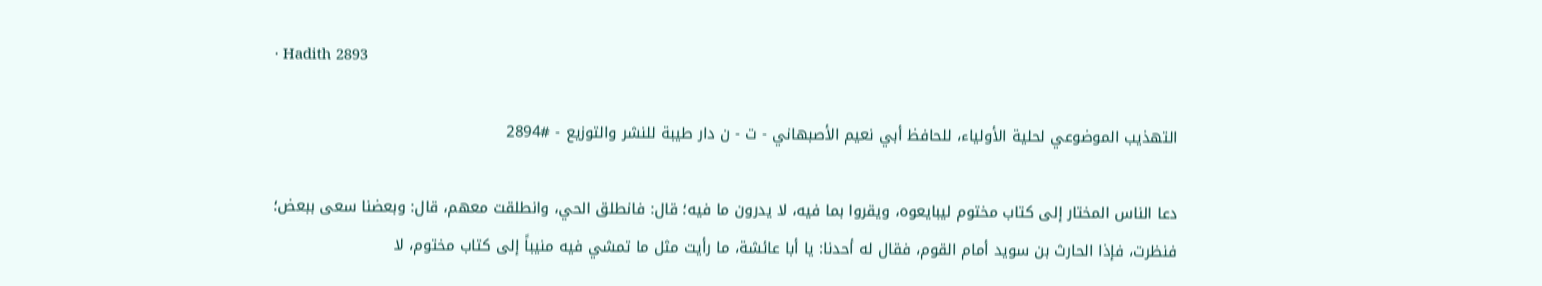· Hadith 2893

التهذيب الموضوعي لحلية الأولياء، للحافظ أبي نعيم الأصبهاني - ت - ن دار طيبة للنشر والتوزيع - #2894

دعا الناس المختار إلى كتاب مختوم ليبايعوه، ويقروا بما فيه، لا يدرون ما فيه؛ قال: فانطلق الحي، وانطلقت معهم، قال: وبعضنا سعى ببعض؛ فنظرت، فإذا الحارث بن سويد أمام القوم، فقال له أحدنا: يا أبا عائشة، ما رأيت مثل ما تمشي فيه منيباً إلى كتاب مختوم، لا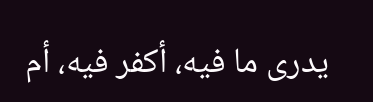يدرى ما فيه، أكفر فيه، أم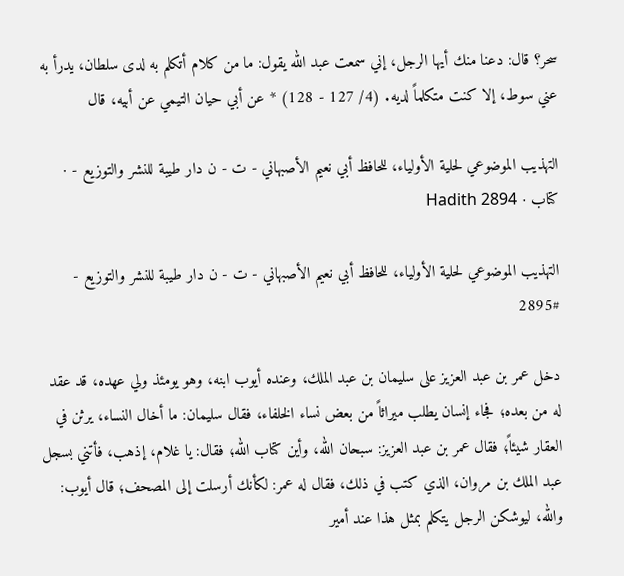سحر؟ قال: دعنا منك أيها الرجل، إني سمعت عبد الله يقول: ما من كلام أتكلم به لدى سلطان، يدرأ به عني سوط، إلا كنت متكلماً لديه. (4/ 127 - 128) * عن أبي حيان التيمي عن أبيه، قال

التهذيب الموضوعي لحلية الأولياء، للحافظ أبي نعيم الأصبهاني - ت - ن دار طيبة للنشر والتوزيع - · کتاب · Hadith 2894

التهذيب الموضوعي لحلية الأولياء، للحافظ أبي نعيم الأصبهاني - ت - ن دار طيبة للنشر والتوزيع - #2895

دخل عمر بن عبد العزيز على سليمان بن عبد الملك، وعنده أيوب ابنه، وهو يومئذ ولي عهده، قد عقد له من بعده؛ فجاء إنسان يطلب ميراثاً من بعض نساء الخلفاء، فقال سليمان: ما أخال النساء، يرثن في العقار شيئاً؛ فقال عمر بن عبد العزيز: سبحان الله، وأين كتاب الله؛ فقال: يا غلام، إذهب، فأتني بسجل عبد الملك بن مروان، الذي كتب في ذلك، فقال له عمر: لكأنك أرسلت إلى المصحف؛ قال أيوب: والله، ليوشكن الرجل يتكلم بمثل هذا عند أمير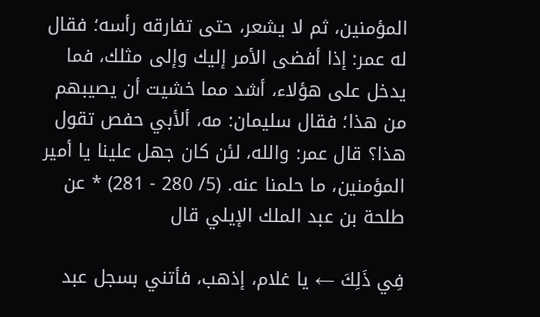المؤمنين، ثم لا يشعر، حتى تفارقه رأسه؛ فقال له عمر: إذا أفضى الأمر إليك وإلى مثلك، فما يدخل على هؤلاء، أشد مما خشيت أن يصيبهم من هذا؛ فقال سليمان: مه، ألأبي حفص تقول هذا؟ قال عمر: والله، لئن كان جهل علينا يا أمير المؤمنين، ما حلمنا عنه. (5/ 280 - 281) * عن طلحة بن عبد الملك الإيلي قال

فِي ذَلِكَ ← يا غلام، إذهب، فأتني بسجل عبد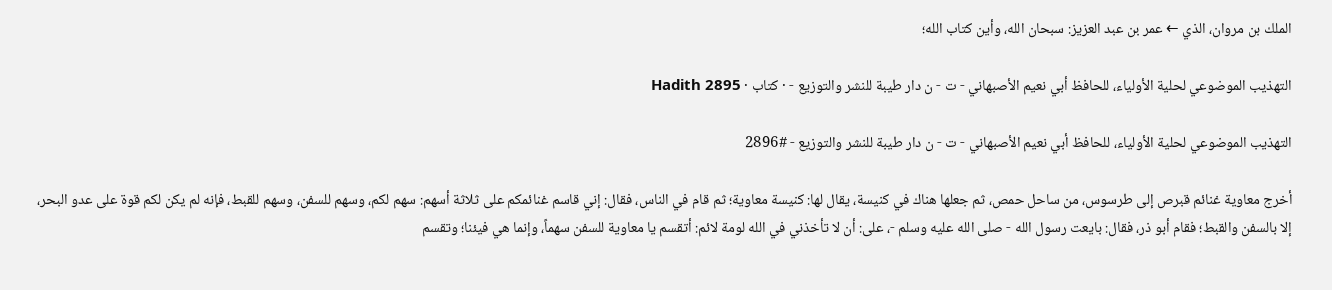الملك بن مروان، الذي ← عمر بن عبد العزيز: سبحان الله، وأين كتاب الله؛

التهذيب الموضوعي لحلية الأولياء، للحافظ أبي نعيم الأصبهاني - ت - ن دار طيبة للنشر والتوزيع - · کتاب · Hadith 2895

التهذيب الموضوعي لحلية الأولياء، للحافظ أبي نعيم الأصبهاني - ت - ن دار طيبة للنشر والتوزيع - #2896

أخرج معاوية غنائم قبرص إلى طرسوس، من ساحل حمص، ثم جعلها هناك في كنيسة، يقال لها: كنيسة معاوية؛ ثم قام في الناس، فقال: إني قاسم غنائمكم على ثلاثة أسهم: سهم لكم، وسهم للسفن، وسهم للقبط، فإنه لم يكن لكم قوة على عدو البحر، إلا بالسفن والقبط؛ فقام أبو ذر، فقال: بايعت رسول الله - صلى الله عليه وسلم -، على: أن لا تأخذني في الله لومة لائم: أتقسم يا معاوية للسفن سهماً، وإنما هي فيئنا؛ وتقسم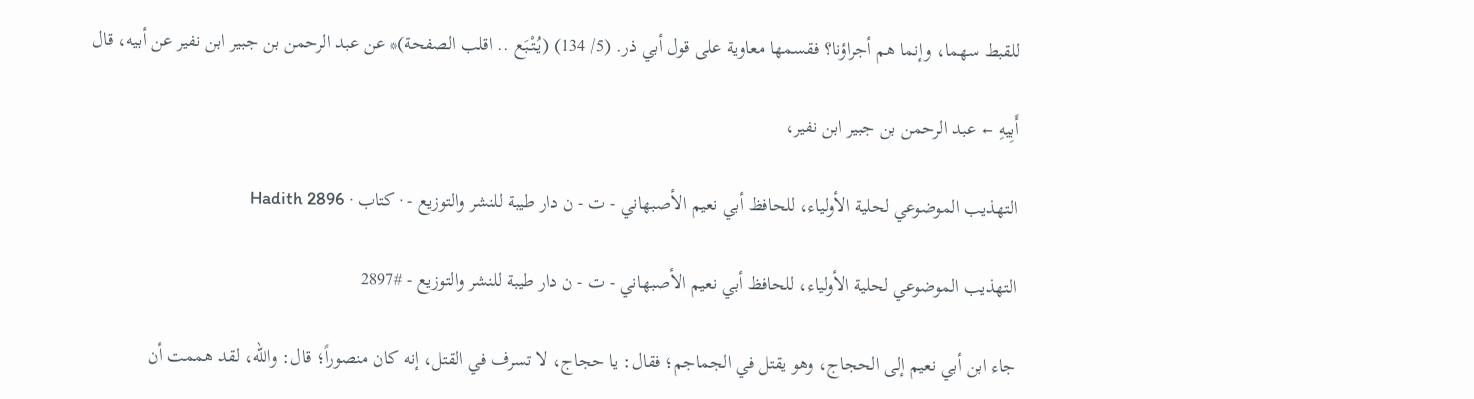للقبط سهما، وإنما هم أجراؤنا؟ فقسمها معاوية على قول أبي ذر. (5/ 134) (يُتْبَع .. اقلب الصفحة)* عن عبد الرحمن بن جبير ابن نفير عن أبيه، قال

أَبِيهِ ← عبد الرحمن بن جبير ابن نفير،

التهذيب الموضوعي لحلية الأولياء، للحافظ أبي نعيم الأصبهاني - ت - ن دار طيبة للنشر والتوزيع - · کتاب · Hadith 2896

التهذيب الموضوعي لحلية الأولياء، للحافظ أبي نعيم الأصبهاني - ت - ن دار طيبة للنشر والتوزيع - #2897

جاء ابن أبي نعيم إلى الحجاج، وهو يقتل في الجماجم؛ فقال: يا حجاج، لا تسرف في القتل، إنه كان منصوراً؛ قال: والله، لقد هممت أن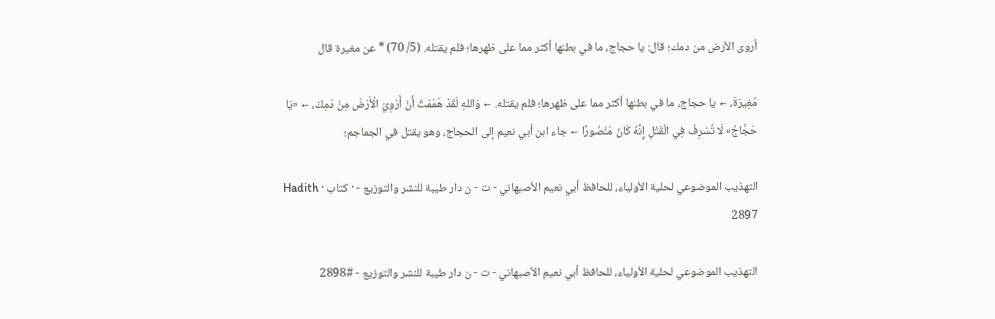أروى الأرض من دمك؛ قال: يا حجاج، ما في بطنها أكثر مما على ظهرها؛ فلم يقتله. (5/ 70) * عن مغيرة قال

مُغِيرَةَ، ← يا حجاج، ما في بطنها أكثر مما على ظهرها؛ فلم يقتله. ← وَاللهِ لَقَدْ هَمَمْتُ أَنْ أَرْوِيَ الْأَرْضَ مِنْ دَمِكَ، ← «يَا حَجَّاجُ» لَا تُسْرِفْ فِي الْقَتْلِ إِنَّهُ كَانَ مَنْصُورًا ← جاء ابن أبي نعيم إلى الحجاج، وهو يقتل في الجماجم؛

التهذيب الموضوعي لحلية الأولياء، للحافظ أبي نعيم الأصبهاني - ت - ن دار طيبة للنشر والتوزيع - · کتاب · Hadith 2897

التهذيب الموضوعي لحلية الأولياء، للحافظ أبي نعيم الأصبهاني - ت - ن دار طيبة للنشر والتوزيع - #2898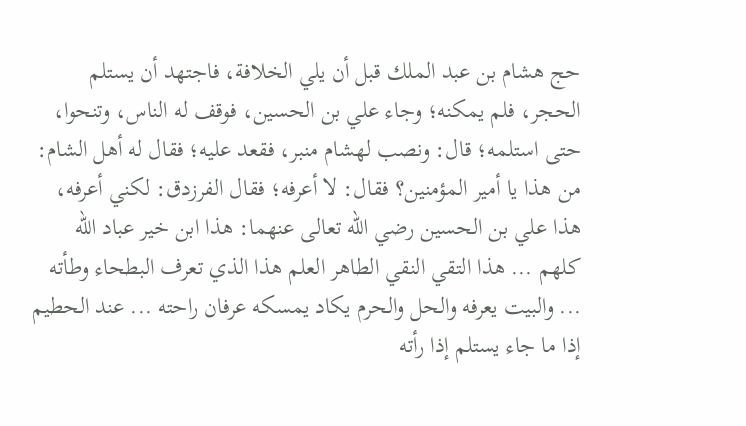حج هشام بن عبد الملك قبل أن يلي الخلافة، فاجتهد أن يستلم الحجر، فلم يمكنه؛ وجاء علي بن الحسين، فوقف له الناس، وتنحوا، حتى استلمه؛ قال: ونصب لهشام منبر، فقعد عليه؛ فقال له أهل الشام: من هذا يا أمير المؤمنين؟ فقال: لا أعرفه؛ فقال الفرزدق: لكني أعرفه، هذا علي بن الحسين رضي الله تعالى عنهما: هذا ابن خير عباد الله كلهم ... هذا التقي النقي الطاهر العلم هذا الذي تعرف البطحاء وطأته ... والبيت يعرفه والحل والحرم يكاد يمسكه عرفان راحته ... عند الحطيم إذا ما جاء يستلم إذا رأته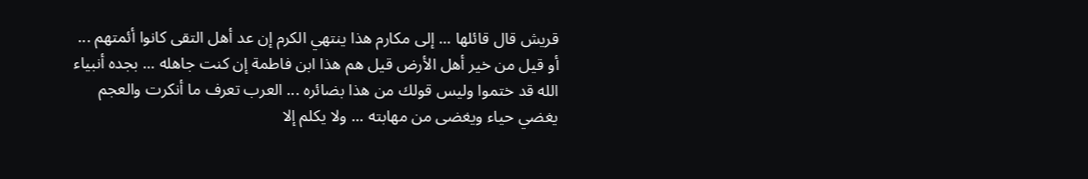قريش قال قائلها ... إلى مكارم هذا ينتهي الكرم إن عد أهل التقى كانوا أئمتهم ... أو قيل من خير أهل الأرض قيل هم هذا ابن فاطمة إن كنت جاهله ... بجده أنبياء الله قد ختموا وليس قولك من هذا بضائره ... العرب تعرف ما أنكرت والعجم يغضي حياء ويغضى من مهابته ... ولا يكلم إلا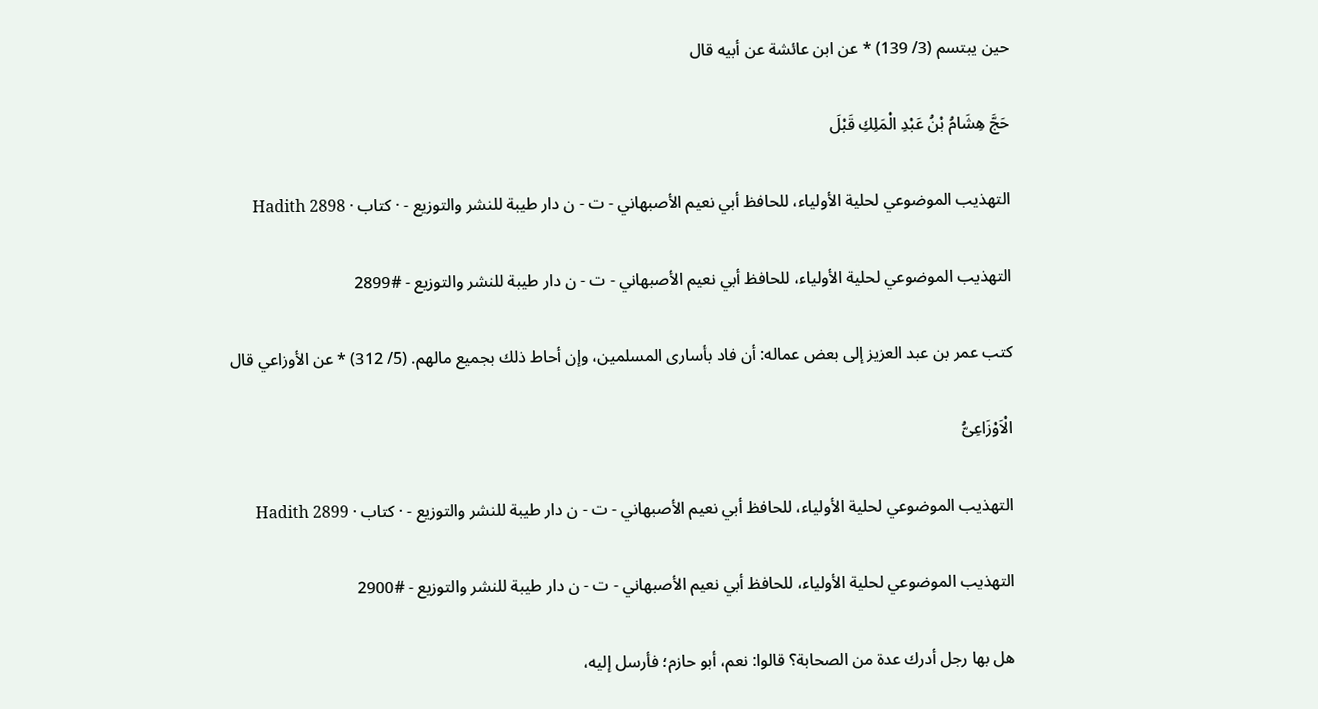حين يبتسم (3/ 139) * عن ابن عائشة عن أبيه قال

حَجَّ هِشَامُ بْنُ عَبْدِ الْمَلِكِ قَبْلَ

التهذيب الموضوعي لحلية الأولياء، للحافظ أبي نعيم الأصبهاني - ت - ن دار طيبة للنشر والتوزيع - · کتاب · Hadith 2898

التهذيب الموضوعي لحلية الأولياء، للحافظ أبي نعيم الأصبهاني - ت - ن دار طيبة للنشر والتوزيع - #2899

كتب عمر بن عبد العزيز إلى بعض عماله: أن فاد بأسارى المسلمين، وإن أحاط ذلك بجميع مالهم. (5/ 312) * عن الأوزاعي قال

الْاَوْزَاعِیُّ

التهذيب الموضوعي لحلية الأولياء، للحافظ أبي نعيم الأصبهاني - ت - ن دار طيبة للنشر والتوزيع - · کتاب · Hadith 2899

التهذيب الموضوعي لحلية الأولياء، للحافظ أبي نعيم الأصبهاني - ت - ن دار طيبة للنشر والتوزيع - #2900

هل بها رجل أدرك عدة من الصحابة؟ قالوا: نعم، أبو حازم؛ فأرسل إليه،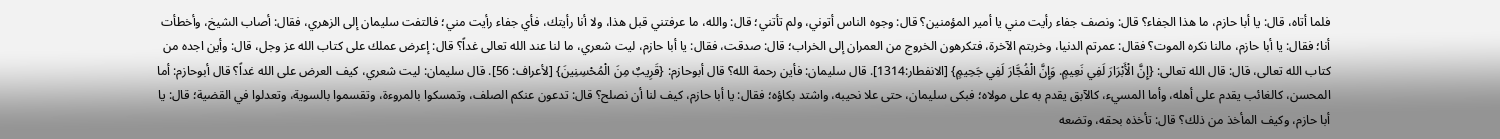فلما أتاه، قال: يا أبا حازم، ما هذا الجفاء؟ قال: ونصف جفاء رأيت مني يا أمير المؤمنين؟ قال: وجوه الناس أتوني، ولم تأتني؛ قال: والله، ما عرفتني قبل هذا، ولا أنا رأيتك، فأي جفاء رأيت مني؛ فالتفت سليمان إلى الزهري، فقال: أصاب الشيخ، وأخطأت أنا؛ فقال: يا أبا حازم، مالنا نكره الموت؟ فقال: عمرتم الدنيا، وخربتم الآخرة، فتكرهون الخروج من العمران إلى الخراب؛ قال: صدقت، فقال: يا أبا حازم، ليت شعري، ما لنا عند الله تعالى غداً؟ قال: إعرض عملك على كتاب الله عز وجل، قال: وأين اجده من كتاب الله تعالى، قال: قال الله تعالى: {إِنَّ الْأَبْرَارَ لَفِي نَعِيمٍ. وَإِنَّ الْفُجَّارَ لَفِي جَحِيمٍ} [الانفطار:1314]. قال سليمان: فأين رحمة الله؟ قال أبوحازم: {قَرِيبٌ مِنَ الْمُحْسِنِينَ} [لأعراف: 56]. قال سليمان: ليت شعري، كيف العرض على الله غداً؟ قال أبوحازم: أما المحسن، كالغائب يقدم على أهله، وأما المسيء، كالآبق يقدم به على مولاه؛ فبكى سليمان، حتى علا نحيبه، واشتد بكاؤه؛ فقال: يا أبا حازم، كيف لنا أن نصلح؟ قال: تدعون عنكم الصلف، وتمسكوا بالمروءة، وتقسموا بالسوية، وتعدلوا في القضية؛ قال: يا أبا حازم، وكيف المأخذ من ذلك؟ قال: تأخذه بحقه، وتضعه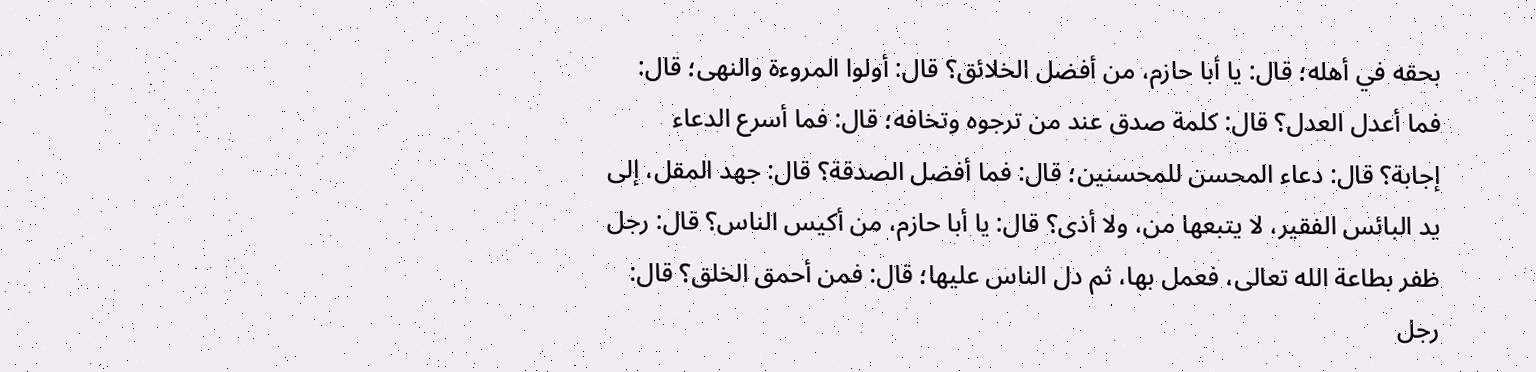بحقه في أهله؛ قال: يا أبا حازم، من أفضل الخلائق؟ قال: أولوا المروءة والنهى؛ قال: فما أعدل العدل؟ قال: كلمة صدق عند من ترجوه وتخافه؛ قال: فما أسرع الدعاء إجابة؟ قال: دعاء المحسن للمحسنين؛ قال: فما أفضل الصدقة؟ قال: جهد المقل، إلى يد البائس الفقير، لا يتبعها من، ولا أذى؟ قال: يا أبا حازم، من أكيس الناس؟ قال: رجل ظفر بطاعة الله تعالى، فعمل بها، ثم دل الناس عليها؛ قال: فمن أحمق الخلق؟ قال: رجل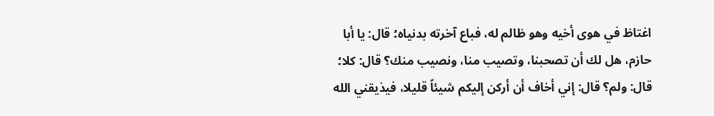اغتاظ في هوى أخيه وهو ظالم له، فباع آخرته بدنياه؛ قال: يا أبا حازم، هل لك أن تصحبنا، وتصيب منا، ونصيب منك؟ قال: كلا؛ قال: ولم؟ قال: إني أخاف أن أركن إليكم شيئاً قليلا، فيذيقني الله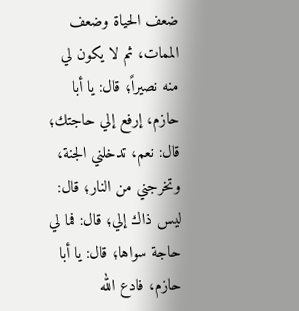ضعف الحياة وضعف الممات، ثم لا يكون لي منه نصيراً؛ قال: يا أبا حازم، إرفع إلي حاجتك؛ قال: نعم، تدخلني الجنة، وتخرجني من النار؛ قال: ليس ذاك إلي؛ قال: فما لي حاجة سواها؛ قال: يا أبا حازم، فادع الله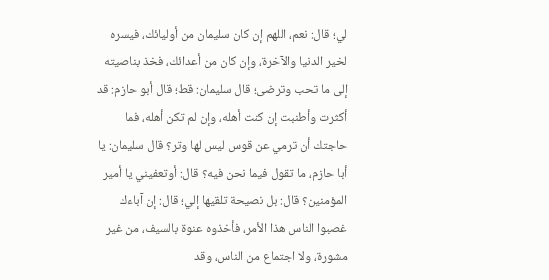لي؛ قال: نعم، اللهم إن كان سليمان من أوليائك، فيسره لخير الدنيا والآخرة، وإن كان من أعدائك، فخذ بناصيته إلى ما تحب وترضى؛ قال سليمان: قط؛ قال أبو حازم: قد أكثرت وأطنبت إن كنت أهله، وإن لم تكن أهله، فما حاجتك أن ترمي عن قوس ليس لها وتر؟ قال سليمان: يا أبا حازم، ما تقول فيما نحن فيه؟ قال: أوتعفيني يا أمير المؤمنين؟ قال: بل نصيحة تلقيها إلي؛ قال: إن آباءك غصبوا الناس هذا الأمر، فأخذوه عنوة بالسيف، من غير مشورة، ولا اجتماع من الناس، وقد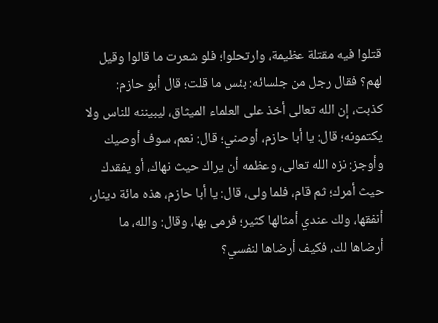قتلوا فيه مقتلة عظيمة، وارتحلوا؛ فلو شعرت ما قالوا وقيل لهم؟ فقال رجل من جلسائه: بئس ما قلت؛ قال أبو حازم: كذبت، إن الله تعالى أخذ على العلماء الميثاق، ليبيننه للناس ولا يكتمونه؛ قال: يا أبا حازم، أوصني؛ قال: نعم، سوف أوصيك وأوجز: نزه الله تعالى، وعظمه أن يراك حيث نهاك، أو يفقدك حيث أمرك؛ ثم قام، فلما ولى، قال: يا أبا حازم، هذه مائة دينار، أنفقها، ولك عندي أمثالها كثير؛ فرمى بها، وقال: والله، ما أرضاها لك، فكيف أرضاها لنفسي؟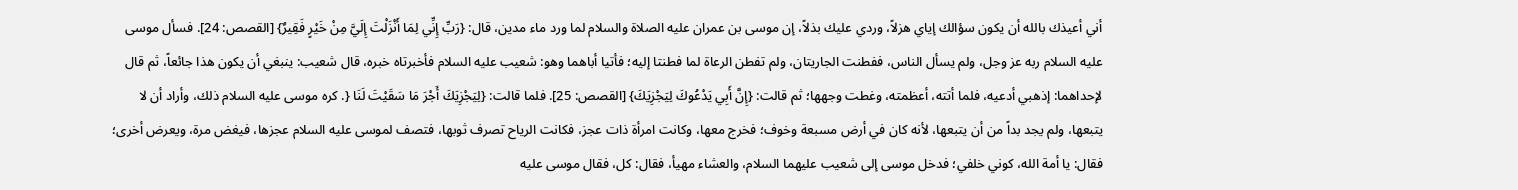أني أعيذك بالله أن يكون سؤالك إياي هزلاً، وردي عليك بذلاً، إن موسى بن عمران عليه الصلاة والسلام لما ورد ماء مدين، قال: {رَبِّ إِنِّي لِمَا أَنْزَلْتَ إِلَيَّ مِنْ خَيْرٍ فَقِيرٌ} [القصص: 24]. فسأل موسى عليه السلام ربه عز وجل، ولم يسأل الناس، ففطنت الجاريتان، ولم تفطن الرعاة لما فطنتا إليه؛ فأتيا أباهما وهو: شعيب عليه السلام فأخبرتاه خبره، قال شعيب: ينبغي أن يكون هذا جائعاً، ثم قال لإحداهما: إذهبي أدعيه، فلما أتته، أعظمته، وغطت وجهها؛ ثم قالت: {إِنَّ أَبِي يَدْعُوكَ لِيَجْزِيَكَ} [القصص: 25]. فلما قالت: {لِيَجْزِيَكَ أَجْرَ مَا سَقَيْتَ لَنَا {. كره موسى عليه السلام ذلك، وأراد أن لا يتبعها، ولم يجد بداً من أن يتبعها، لأنه كان في أرض مسبعة وخوف؛ فخرج معها، وكانت امرأة ذات عجز، فكانت الرياح تصرف ثوبها، فتصف لموسى عليه السلام عجزها، فيغض مرة، ويعرض أخرى؛ فقال: يا أمة الله، كوني خلفي؛ فدخل موسى إلى شعيب عليهما السلام، والعشاء مهيأ، فقال: كل، فقال موسى عليه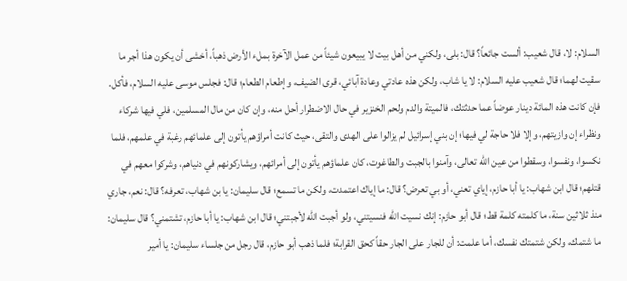السلام: لا، قال شعيب: ألست جائعاً؟ قال: بلى، ولكني من أهل بيت لا يبيعون شيئاً من عمل الآخرة بملء الأرض ذهباً، أخشى أن يكون هذا أجر ما سقيت لهما؛ قال شعيب عليه السلام: لا يا شاب، ولكن هذه عادتي وعادة آبائي، قرى الضيف، وإطعام الطعام؛ قال: فجلس موسى عليه السلام، فأكل. فإن كانت هذه المائة دينار عوضاً عما حدثتك، فالميتة والدم ولحم الخنزير في حال الاضطرار أحل منه، وإن كان من مال المسلمين، فلي فيها شركاء ونظراء إن وازيتهم، وإلا فلا حاجة لي فيها؛ إن بني إسرائيل لم يزالوا على الهدى والتقى، حيث كانت أمراؤهم يأتون إلى علمائهم رغبة في علمهم، فلما نكسوا، ونفسوا، وسقطوا من عين الله تعالى، وآمنوا بالجبت والطاغوت، كان علماؤهم يأتون إلى أمرائهم، ويشاركونهم في دنياهم، وشركوا معهم في قتلهم؛ قال ابن شهاب: يا أبا حازم، إياي تعني، أو بي تعرض؟ قال: ما إياك اعتمدت، ولكن ما تسمع؛ قال سليمان: يا بن شهاب، تعرفه؟ قال: نعم، جاري منذ ثلاثين سنة، ما كلمته كلمة قط؛ قال أبو حازم: إنك نسيت الله فنسيتني، ولو أجبت الله لأجبتني؛ قال ابن شهاب: يا أبا حازم، تشتمني؟ قال سليمان: ما شتمك، ولكن شتمتك نفسك، أما علمت: أن للجار على الجار حقاً كحق القرابة؛ فلما ذهب أبو حازم، قال رجل من جلساء سليمان: يا أمير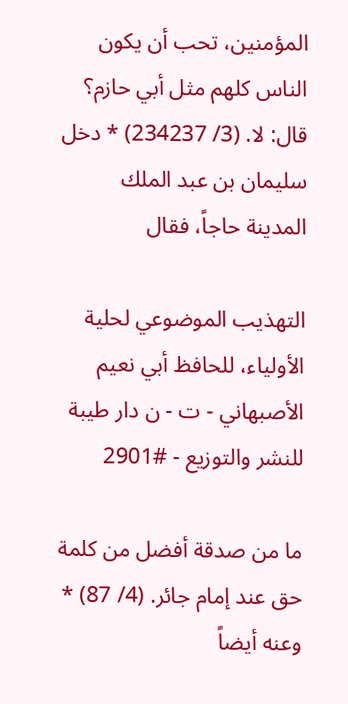المؤمنين، تحب أن يكون الناس كلهم مثل أبي حازم؟ قال: لا. (3/ 234237) * دخل سليمان بن عبد الملك المدينة حاجاً، فقال

التهذيب الموضوعي لحلية الأولياء، للحافظ أبي نعيم الأصبهاني - ت - ن دار طيبة للنشر والتوزيع - #2901

ما من صدقة أفضل من كلمة حق عند إمام جائر. (4/ 87) * وعنه أيضاً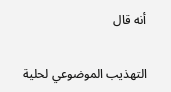أنه قال

التهذيب الموضوعي لحلية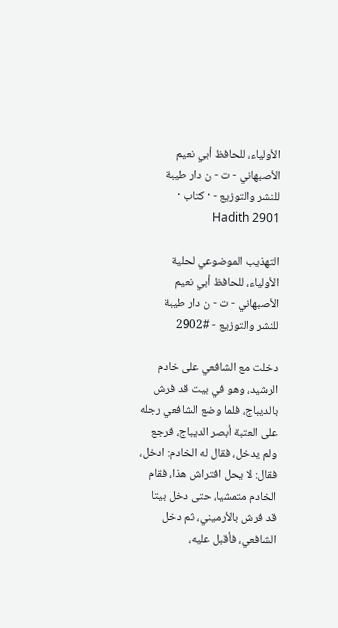الأولياء، للحافظ أبي نعيم الأصبهاني - ت - ن دار طيبة للنشر والتوزيع - · کتاب · Hadith 2901

التهذيب الموضوعي لحلية الأولياء، للحافظ أبي نعيم الأصبهاني - ت - ن دار طيبة للنشر والتوزيع - #2902

دخلت مع الشافعي على خادم الرشيد، وهو في بيت قد فرش بالديباج، فلما وضع الشافعي رجله على العتبة أبصر الديباج، فرجع ولم يدخل، فقال له الخادم: ادخل، فقال: لا يحل افتراش هذا، فقام الخادم متمشيا، حتى دخل بيتا قد فرش بالأرميني، ثم دخل الشافعي، فأقبل عليه،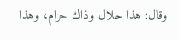وقال: هذا حلال وذاك حرام، وهذا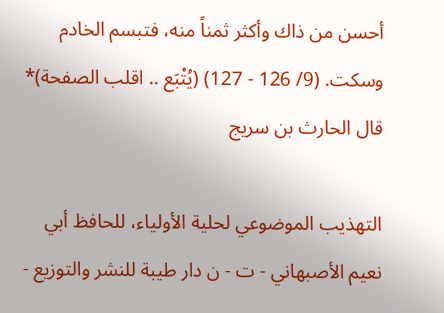أحسن من ذاك وأكثر ثمناً منه، فتبسم الخادم وسكت. (9/ 126 - 127) (يُتْبَع .. اقلب الصفحة)* قال الحارث بن سريج

التهذيب الموضوعي لحلية الأولياء، للحافظ أبي نعيم الأصبهاني - ت - ن دار طيبة للنشر والتوزيع -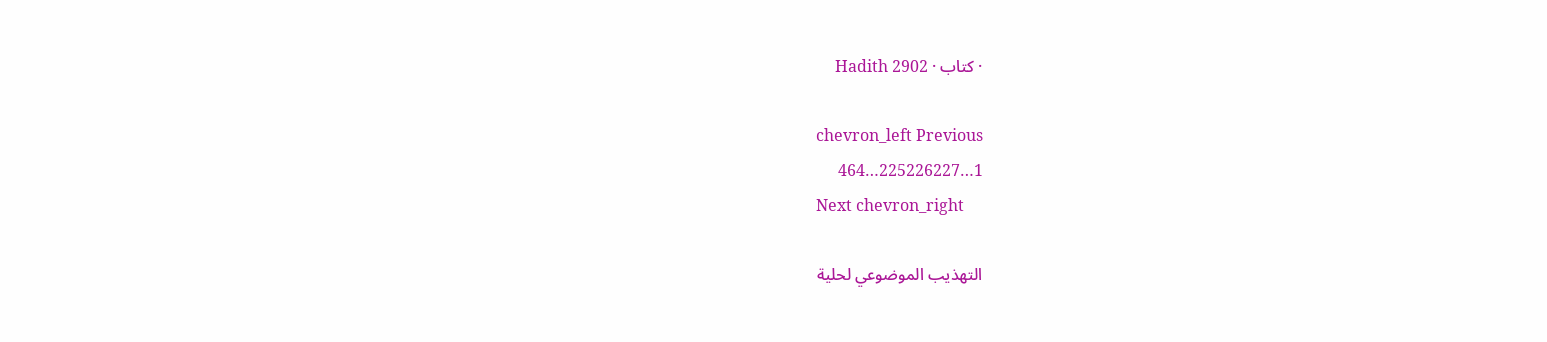· کتاب · Hadith 2902

chevron_left Previous
1…225226227…464
Next chevron_right

التهذيب الموضوعي لحلية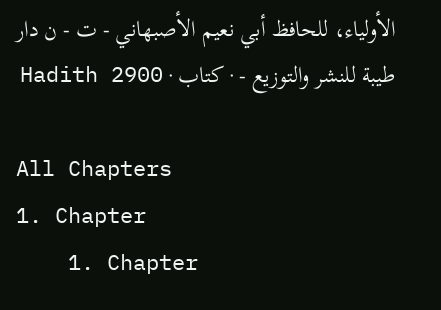الأولياء، للحافظ أبي نعيم الأصبهاني - ت - ن دار طيبة للنشر والتوزيع - · کتاب · Hadith 2900

All Chapters
1. Chapter
    1. Chapter